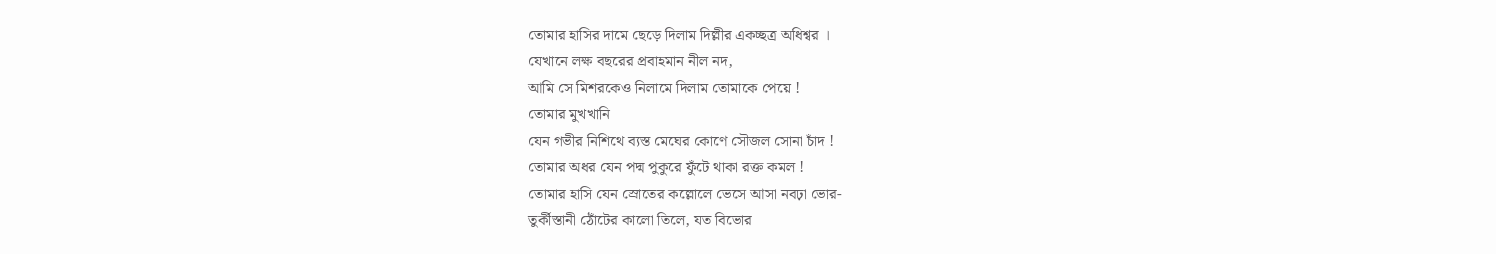তোমার হাসির দামে ছেড়ে দিলাম দিল্লীর একচ্ছত্র অধিশ্বর ।
যেখানে লক্ষ বছরের প্রবাহমান নীল নদ,
আমি সে মিশরকেও নিলামে দিলাম তোমাকে পেয়ে !
তোমার মুখখানি
যেন গভীর নিশিথে ব্যস্ত মেঘের কোণে সৌজল সোনা চাঁদ !
তোমার অধর যেন পদ্ম পুকুরে ফুঁটে থাকা রক্ত কমল !
তোমার হাসি যেন স্রোতের কল্লোলে ভেসে আসা নবঢ়া ভোর-
তুর্কীস্তানী ঠোঁটের কালো তিলে, যত বিভোর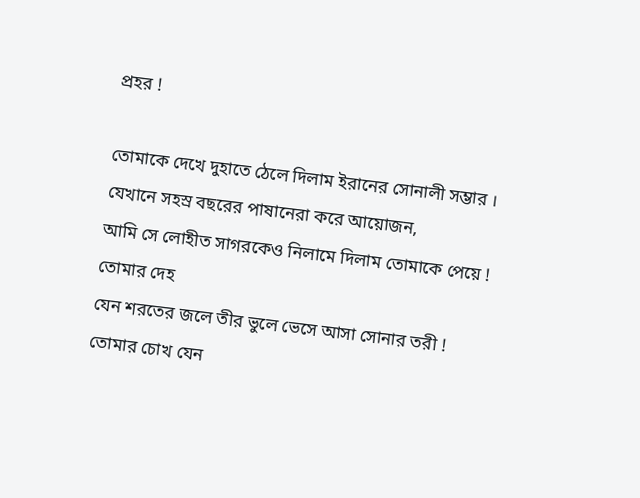প্রহর !

তোমাকে দেখে দুহাতে ঠেলে দিলাম ইরানের সোনালী সম্ভার ।
যেখানে সহস্র বছরের পাষানেরা করে আয়োজন,
আমি সে লোহীত সাগরকেও নিলামে দিলাম তোমাকে পেয়ে !
তোমার দেহ
যেন শরতের জলে তীর ভুলে ভেসে আসা সোনার তরী !
তোমার চোখ যেন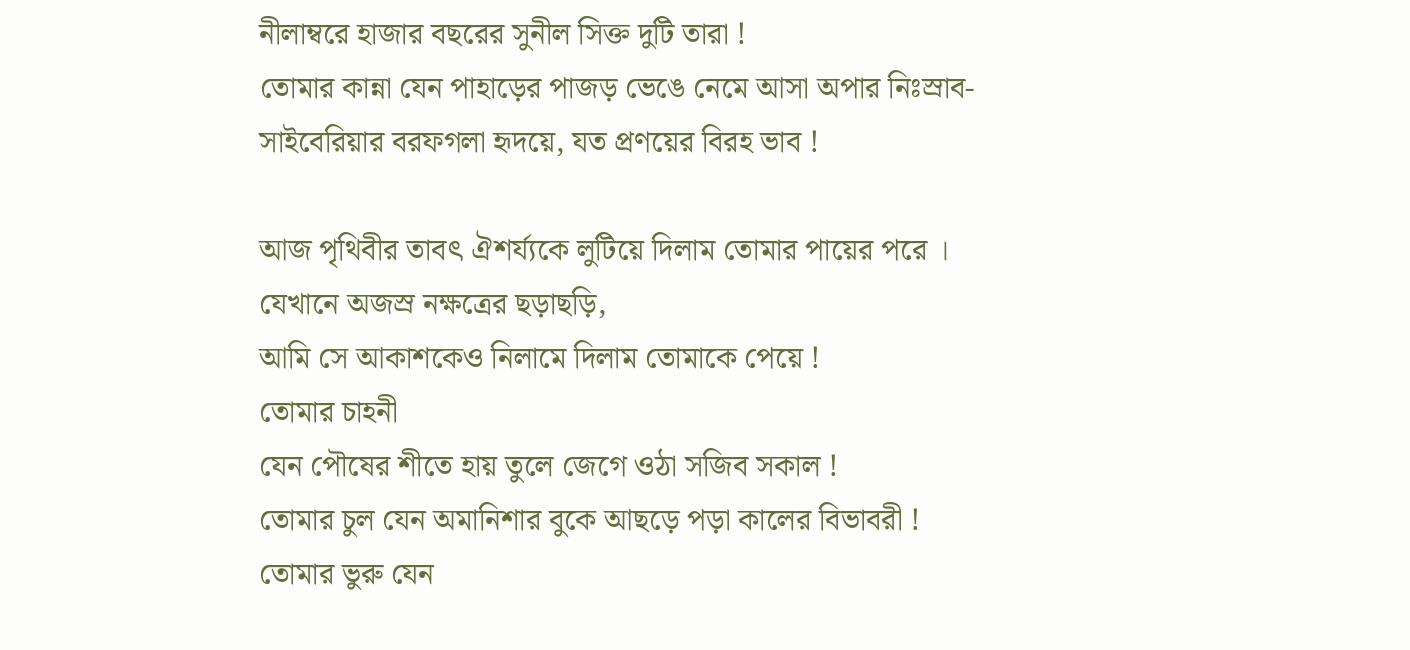নীলাম্বরে হাজার বছরের সুনীল সিক্ত দুটি তারা !
তোমার কান্না যেন পাহাড়ের পাজড় ভেঙে নেমে আসা অপার নিঃস্রাব-
সাইবেরিয়ার বরফগলা হৃদয়ে, যত প্রণয়ের বিরহ ভাব !

আজ পৃথিবীর তাবৎ ঐশর্য্যকে লুটিয়ে দিলাম তোমার পায়ের পরে ।
যেখানে অজস্র নক্ষত্রের ছড়াছড়ি,
আমি সে আকাশকেও নিলামে দিলাম তোমাকে পেয়ে !
তোমার চাহনী
যেন পৌষের শীতে হায় তুলে জেগে ওঠা সজিব সকাল !
তোমার চুল যেন অমানিশার বুকে আছড়ে পড়া কালের বিভাবরী !
তোমার ভুরু যেন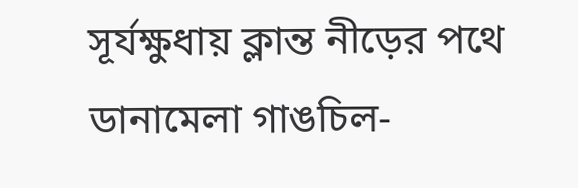সূর্যক্ষুধায় ক্লান্ত নীড়ের পথে ডানামেলা গাঙচিল-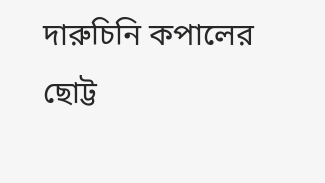দারুচিনি কপালের ছোট্ট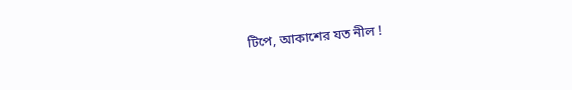টিপে, আকাশের যত নীল !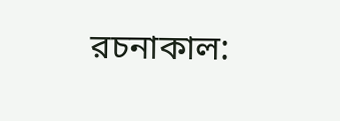রচনাকাল: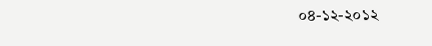০৪-১২-২০১২